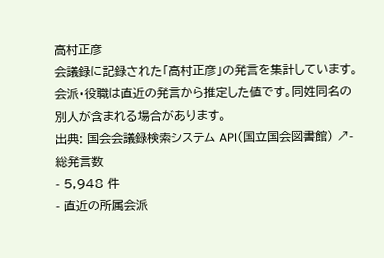高村正彦
会議録に記録された「高村正彦」の発言を集計しています。会派・役職は直近の発言から推定した値です。同姓同名の別人が含まれる場合があります。
出典: 国会会議録検索システム API(国立国会図書館) ↗- 総発言数
- 5,948 件
- 直近の所属会派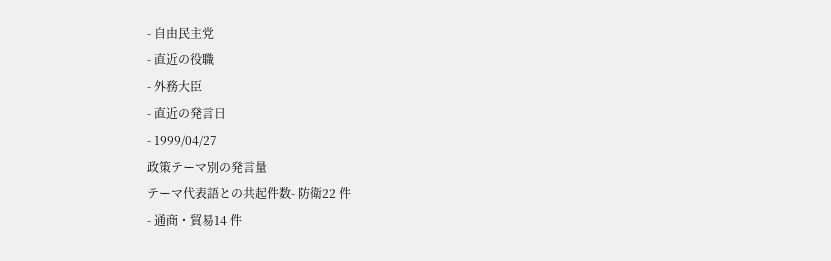- 自由民主党
- 直近の役職
- 外務大臣
- 直近の発言日
- 1999/04/27
政策テーマ別の発言量
テーマ代表語との共起件数- 防衛22 件
- 通商・貿易14 件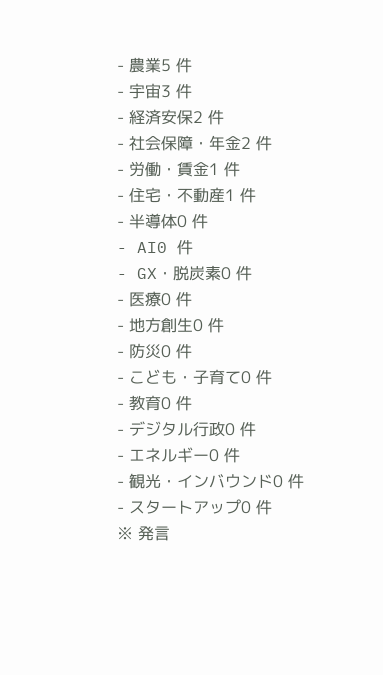- 農業5 件
- 宇宙3 件
- 経済安保2 件
- 社会保障・年金2 件
- 労働・賃金1 件
- 住宅・不動産1 件
- 半導体0 件
- AI0 件
- GX・脱炭素0 件
- 医療0 件
- 地方創生0 件
- 防災0 件
- こども・子育て0 件
- 教育0 件
- デジタル行政0 件
- エネルギー0 件
- 観光・インバウンド0 件
- スタートアップ0 件
※ 発言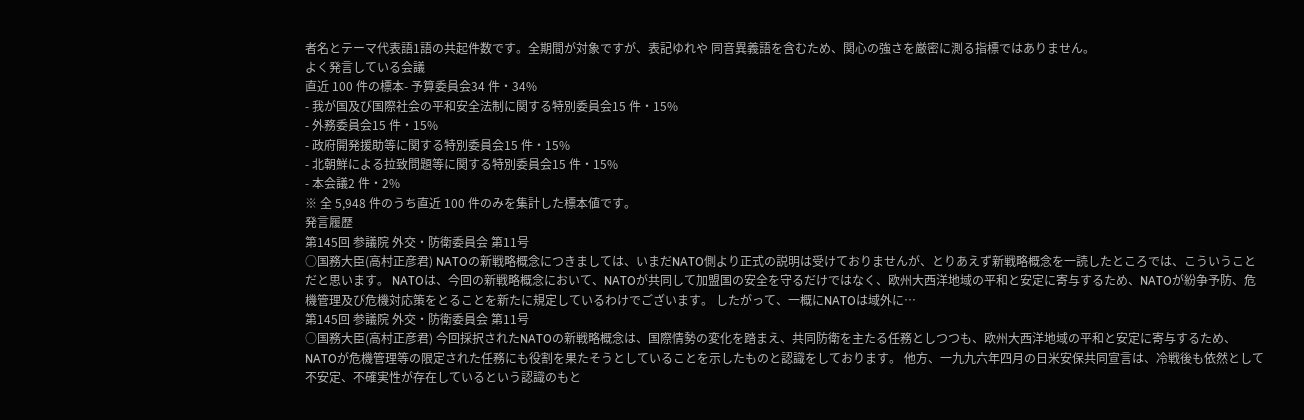者名とテーマ代表語1語の共起件数です。全期間が対象ですが、表記ゆれや 同音異義語を含むため、関心の強さを厳密に測る指標ではありません。
よく発言している会議
直近 100 件の標本- 予算委員会34 件・34%
- 我が国及び国際社会の平和安全法制に関する特別委員会15 件・15%
- 外務委員会15 件・15%
- 政府開発援助等に関する特別委員会15 件・15%
- 北朝鮮による拉致問題等に関する特別委員会15 件・15%
- 本会議2 件・2%
※ 全 5,948 件のうち直近 100 件のみを集計した標本値です。
発言履歴
第145回 参議院 外交・防衛委員会 第11号
○国務大臣(高村正彦君) NATOの新戦略概念につきましては、いまだNATO側より正式の説明は受けておりませんが、とりあえず新戦略概念を一読したところでは、こういうことだと思います。 NATOは、今回の新戦略概念において、NATOが共同して加盟国の安全を守るだけではなく、欧州大西洋地域の平和と安定に寄与するため、NATOが紛争予防、危機管理及び危機対応策をとることを新たに規定しているわけでございます。 したがって、一概にNATOは域外に…
第145回 参議院 外交・防衛委員会 第11号
○国務大臣(高村正彦君) 今回採択されたNATOの新戦略概念は、国際情勢の変化を踏まえ、共同防衛を主たる任務としつつも、欧州大西洋地域の平和と安定に寄与するため、NATOが危機管理等の限定された任務にも役割を果たそうとしていることを示したものと認識をしております。 他方、一九九六年四月の日米安保共同宣言は、冷戦後も依然として不安定、不確実性が存在しているという認識のもと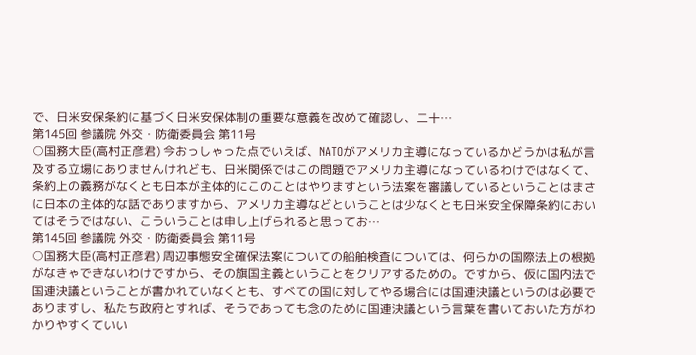で、日米安保条約に基づく日米安保体制の重要な意義を改めて確認し、二十…
第145回 参議院 外交・防衛委員会 第11号
○国務大臣(高村正彦君) 今おっしゃった点でいえば、NATOがアメリカ主導になっているかどうかは私が言及する立場にありませんけれども、日米関係ではこの問題でアメリカ主導になっているわけではなくて、条約上の義務がなくとも日本が主体的にこのことはやりますという法案を審議しているということはまさに日本の主体的な話でありますから、アメリカ主導などということは少なくとも日米安全保障条約においてはそうではない、こういうことは申し上げられると思ってお…
第145回 参議院 外交・防衛委員会 第11号
○国務大臣(高村正彦君) 周辺事態安全確保法案についての船舶検査については、何らかの国際法上の根拠がなきゃできないわけですから、その旗国主義ということをクリアするための。ですから、仮に国内法で国連決議ということが書かれていなくとも、すべての国に対してやる場合には国連決議というのは必要でありますし、私たち政府とすれば、そうであっても念のために国連決議という言葉を書いておいた方がわかりやすくていい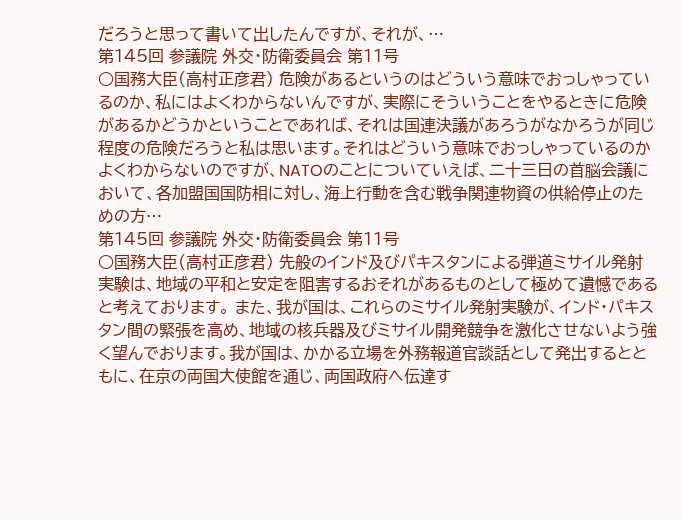だろうと思って書いて出したんですが、それが、…
第145回 参議院 外交・防衛委員会 第11号
○国務大臣(高村正彦君) 危険があるというのはどういう意味でおっしゃっているのか、私にはよくわからないんですが、実際にそういうことをやるときに危険があるかどうかということであれば、それは国連決議があろうがなかろうが同じ程度の危険だろうと私は思います。それはどういう意味でおっしゃっているのかよくわからないのですが、NATOのことについていえば、二十三日の首脳会議において、各加盟国国防相に対し、海上行動を含む戦争関連物資の供給停止のための方…
第145回 参議院 外交・防衛委員会 第11号
○国務大臣(高村正彦君) 先般のインド及びパキスタンによる弾道ミサイル発射実験は、地域の平和と安定を阻害するおそれがあるものとして極めて遺憾であると考えております。 また、我が国は、これらのミサイル発射実験が、インド・パキスタン間の緊張を高め、地域の核兵器及びミサイル開発競争を激化させないよう強く望んでおります。我が国は、かかる立場を外務報道官談話として発出するとともに、在京の両国大使館を通じ、両国政府へ伝達す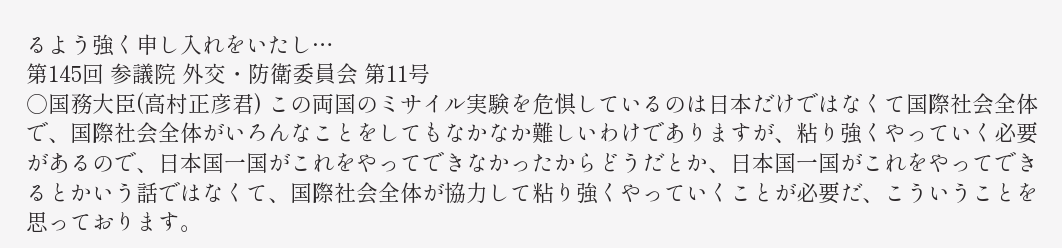るよう強く申し入れをいたし…
第145回 参議院 外交・防衛委員会 第11号
○国務大臣(高村正彦君) この両国のミサイル実験を危惧しているのは日本だけではなくて国際社会全体で、国際社会全体がいろんなことをしてもなかなか難しいわけでありますが、粘り強くやっていく必要があるので、日本国一国がこれをやってできなかったからどうだとか、日本国一国がこれをやってできるとかいう話ではなくて、国際社会全体が協力して粘り強くやっていくことが必要だ、こういうことを思っております。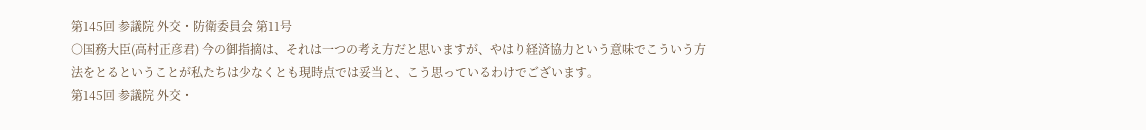第145回 参議院 外交・防衛委員会 第11号
○国務大臣(高村正彦君) 今の御指摘は、それは一つの考え方だと思いますが、やはり経済協力という意味でこういう方法をとるということが私たちは少なくとも現時点では妥当と、こう思っているわけでございます。
第145回 参議院 外交・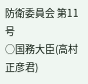防衛委員会 第11号
○国務大臣(高村正彦君)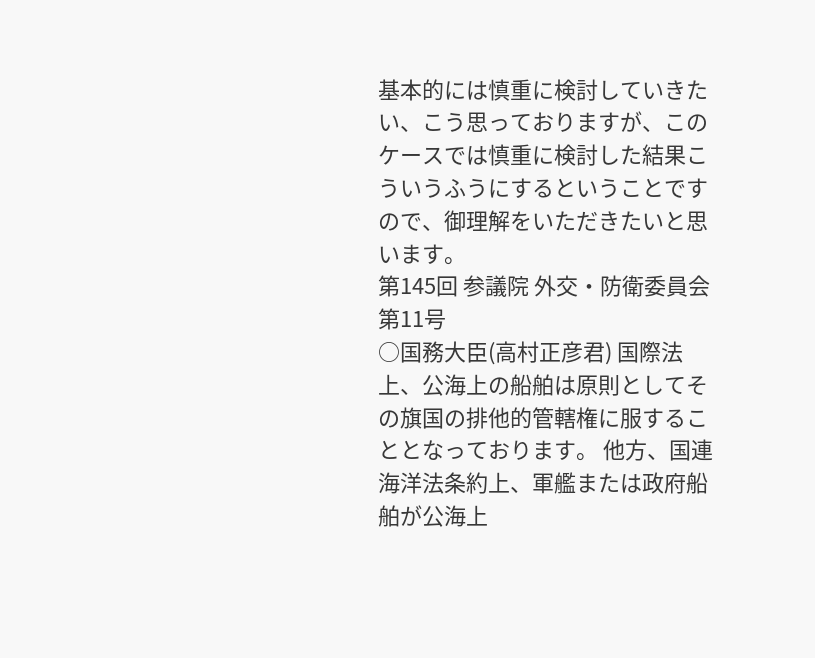基本的には慎重に検討していきたい、こう思っておりますが、このケースでは慎重に検討した結果こういうふうにするということですので、御理解をいただきたいと思います。
第145回 参議院 外交・防衛委員会 第11号
○国務大臣(高村正彦君) 国際法上、公海上の船舶は原則としてその旗国の排他的管轄権に服することとなっております。 他方、国連海洋法条約上、軍艦または政府船舶が公海上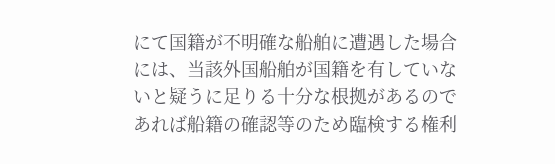にて国籍が不明確な船舶に遭遇した場合には、当該外国船舶が国籍を有していないと疑うに足りる十分な根拠があるのであれば船籍の確認等のため臨検する権利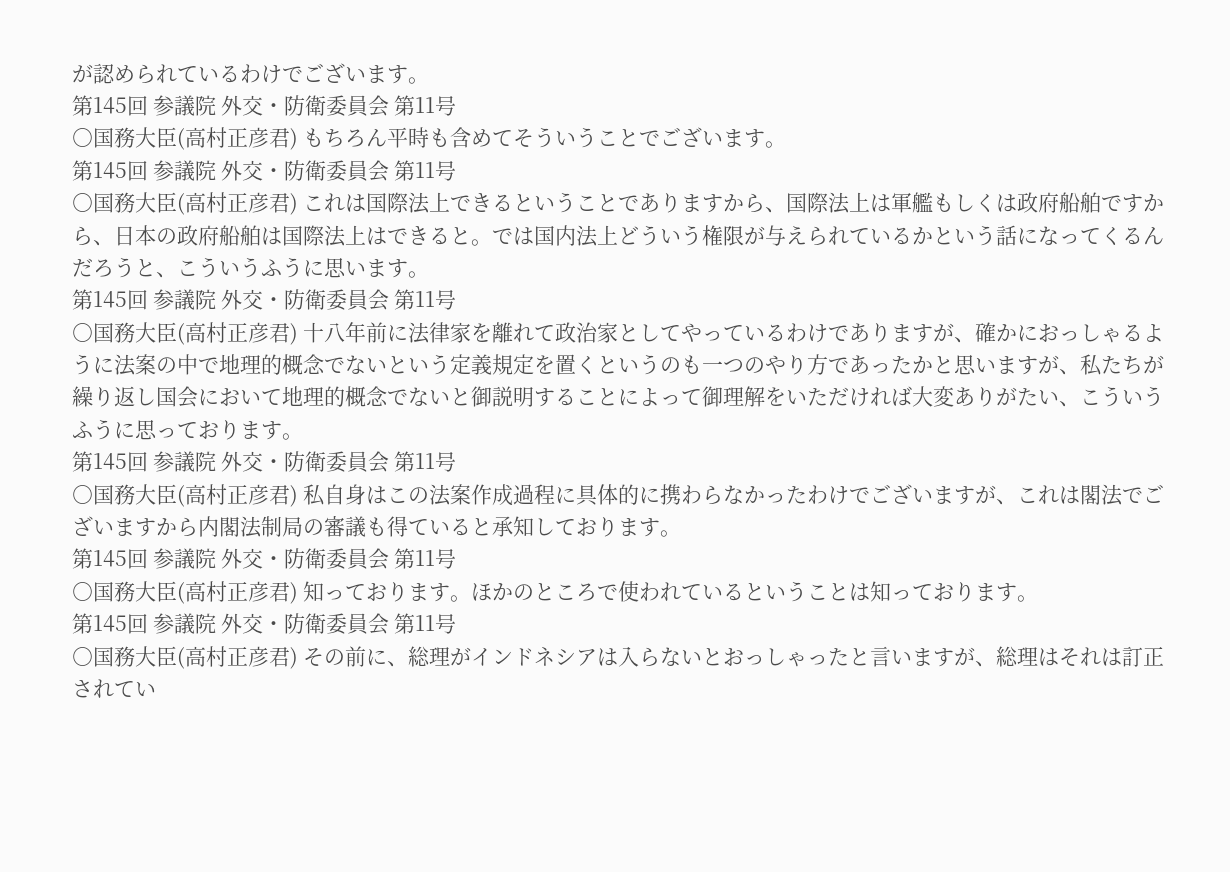が認められているわけでございます。
第145回 参議院 外交・防衛委員会 第11号
○国務大臣(高村正彦君) もちろん平時も含めてそういうことでございます。
第145回 参議院 外交・防衛委員会 第11号
○国務大臣(高村正彦君) これは国際法上できるということでありますから、国際法上は軍艦もしくは政府船舶ですから、日本の政府船舶は国際法上はできると。では国内法上どういう権限が与えられているかという話になってくるんだろうと、こういうふうに思います。
第145回 参議院 外交・防衛委員会 第11号
○国務大臣(高村正彦君) 十八年前に法律家を離れて政治家としてやっているわけでありますが、確かにおっしゃるように法案の中で地理的概念でないという定義規定を置くというのも一つのやり方であったかと思いますが、私たちが繰り返し国会において地理的概念でないと御説明することによって御理解をいただければ大変ありがたい、こういうふうに思っております。
第145回 参議院 外交・防衛委員会 第11号
○国務大臣(高村正彦君) 私自身はこの法案作成過程に具体的に携わらなかったわけでございますが、これは閣法でございますから内閣法制局の審議も得ていると承知しております。
第145回 参議院 外交・防衛委員会 第11号
○国務大臣(高村正彦君) 知っております。ほかのところで使われているということは知っております。
第145回 参議院 外交・防衛委員会 第11号
○国務大臣(高村正彦君) その前に、総理がインドネシアは入らないとおっしゃったと言いますが、総理はそれは訂正されてい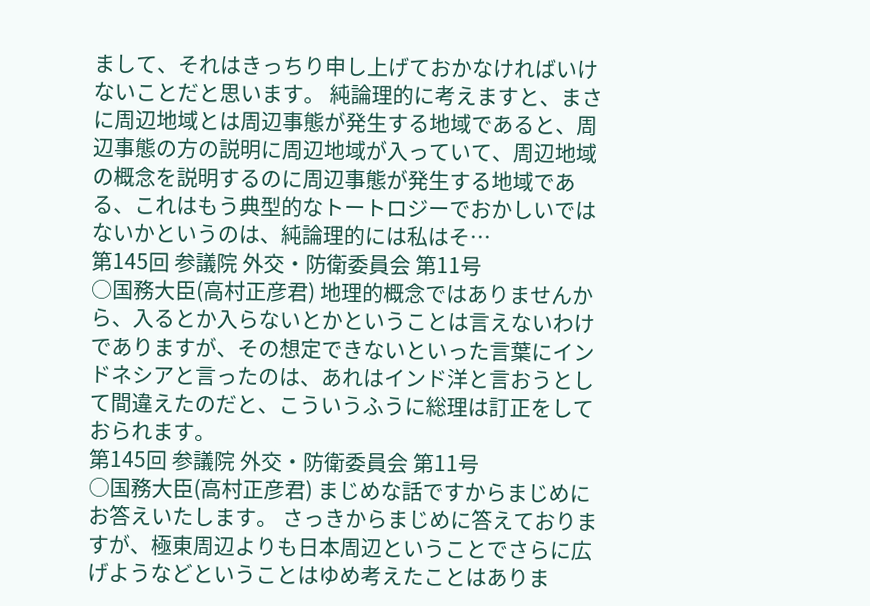まして、それはきっちり申し上げておかなければいけないことだと思います。 純論理的に考えますと、まさに周辺地域とは周辺事態が発生する地域であると、周辺事態の方の説明に周辺地域が入っていて、周辺地域の概念を説明するのに周辺事態が発生する地域である、これはもう典型的なトートロジーでおかしいではないかというのは、純論理的には私はそ…
第145回 参議院 外交・防衛委員会 第11号
○国務大臣(高村正彦君) 地理的概念ではありませんから、入るとか入らないとかということは言えないわけでありますが、その想定できないといった言葉にインドネシアと言ったのは、あれはインド洋と言おうとして間違えたのだと、こういうふうに総理は訂正をしておられます。
第145回 参議院 外交・防衛委員会 第11号
○国務大臣(高村正彦君) まじめな話ですからまじめにお答えいたします。 さっきからまじめに答えておりますが、極東周辺よりも日本周辺ということでさらに広げようなどということはゆめ考えたことはありま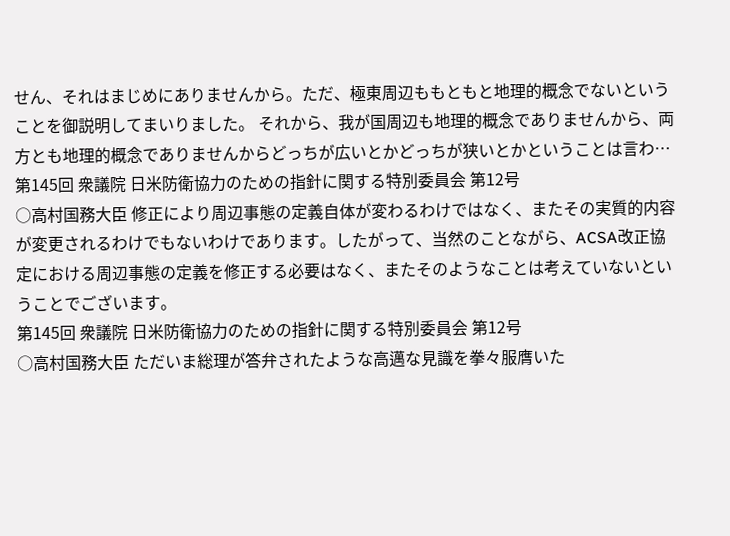せん、それはまじめにありませんから。ただ、極東周辺ももともと地理的概念でないということを御説明してまいりました。 それから、我が国周辺も地理的概念でありませんから、両方とも地理的概念でありませんからどっちが広いとかどっちが狭いとかということは言わ…
第145回 衆議院 日米防衛協力のための指針に関する特別委員会 第12号
○高村国務大臣 修正により周辺事態の定義自体が変わるわけではなく、またその実質的内容が変更されるわけでもないわけであります。したがって、当然のことながら、ACSA改正協定における周辺事態の定義を修正する必要はなく、またそのようなことは考えていないということでございます。
第145回 衆議院 日米防衛協力のための指針に関する特別委員会 第12号
○高村国務大臣 ただいま総理が答弁されたような高邁な見識を拳々服膺いた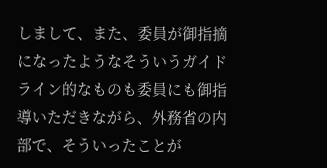しまして、また、委員が御指摘になったようなそういうガイドライン的なものも委員にも御指導いただきながら、外務省の内部で、そういったことが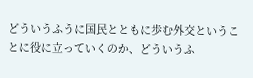どういうふうに国民とともに歩む外交ということに役に立っていくのか、どういうふ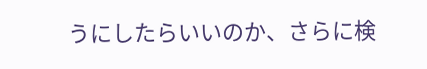うにしたらいいのか、さらに検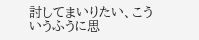討してまいりたい、こういうふうに思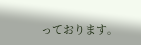っております。